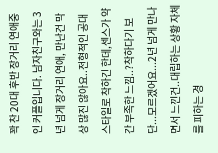꽉 찬 20대 후반 장거리 연애중인 커플입니다. 남자친구와는 3년 넘게 장거리 연애, 만난건 막상 많진 않아요..전형적인 공대 스타일로 착하긴 한데,센스가 약간 부족한 느낌..?착하다기 보단...모르겠어요...2년 넘게 만나면서 느낀건..대립하는 상황 자체를 피하는 경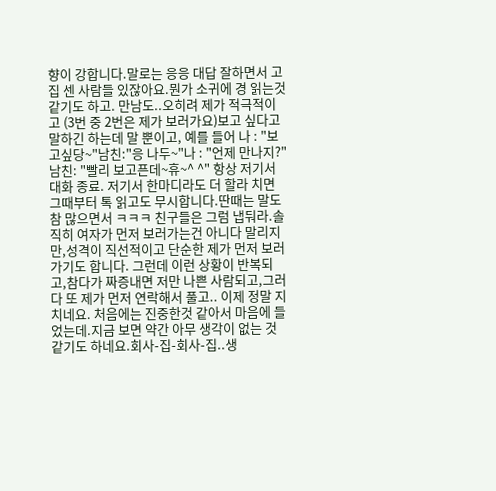향이 강합니다.말로는 응응 대답 잘하면서 고집 센 사람들 있잖아요.뭔가 소귀에 경 읽는것 같기도 하고. 만남도..오히려 제가 적극적이고 (3번 중 2번은 제가 보러가요)보고 싶다고 말하긴 하는데 말 뿐이고, 예를 들어 나 : "보고싶당~"남친:"응 나두~"나 : "언제 만나지?"남친: "빨리 보고픈데~휴~^ ^" 항상 저기서 대화 종료. 저기서 한마디라도 더 할라 치면 그때부터 톡 읽고도 무시합니다.딴때는 말도 참 많으면서 ㅋㅋㅋ 친구들은 그럼 냅둬라.솔직히 여자가 먼저 보러가는건 아니다 말리지만,성격이 직선적이고 단순한 제가 먼저 보러 가기도 합니다. 그런데 이런 상황이 반복되고,참다가 짜증내면 저만 나쁜 사람되고,그러다 또 제가 먼저 연락해서 풀고.. 이제 정말 지치네요. 처음에는 진중한것 같아서 마음에 들었는데.지금 보면 약간 아무 생각이 없는 것 같기도 하네요.회사-집-회사-집..생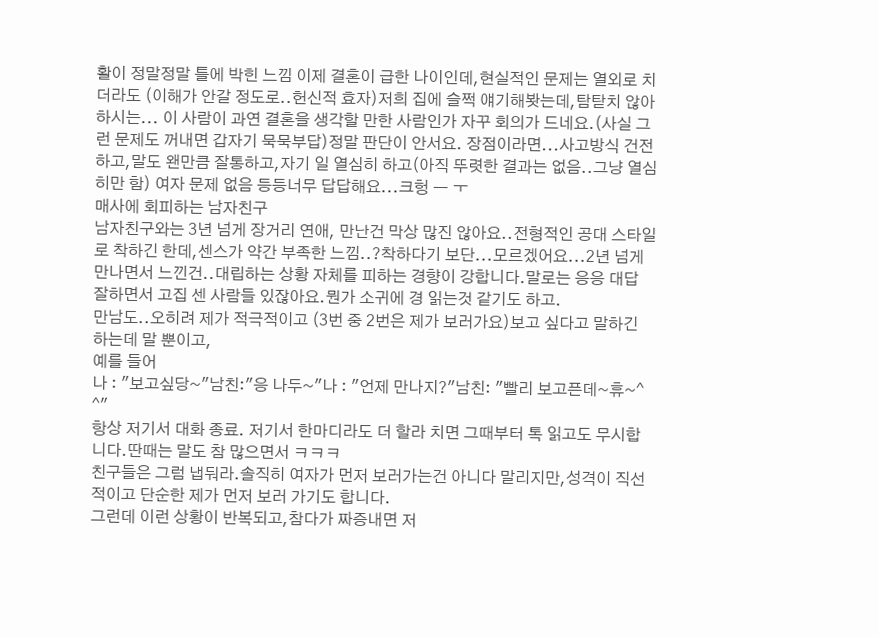활이 정말정말 틀에 박힌 느낌 이제 결혼이 급한 나이인데,현실적인 문제는 열외로 치더라도 (이해가 안갈 정도로..헌신적 효자)저희 집에 슬쩍 얘기해봣는데,탐탇치 않아 하시는... 이 사람이 과연 결혼을 생각할 만한 사람인가 자꾸 회의가 드네요.(사실 그런 문제도 꺼내면 갑자기 묵묵부답)정말 판단이 안서요. 장점이라면...사고방식 건전하고,말도 왠만큼 잘통하고,자기 일 열심히 하고(아직 뚜렷한 결과는 없음..그냥 열심히만 함) 여자 문제 없음 등등너무 답답해요...크헝 ㅡ ㅜ
매사에 회피하는 남자친구
남자친구와는 3년 넘게 장거리 연애, 만난건 막상 많진 않아요..전형적인 공대 스타일로 착하긴 한데,센스가 약간 부족한 느낌..?착하다기 보단...모르겠어요...2년 넘게 만나면서 느낀건..대립하는 상황 자체를 피하는 경향이 강합니다.말로는 응응 대답 잘하면서 고집 센 사람들 있잖아요.뭔가 소귀에 경 읽는것 같기도 하고.
만남도..오히려 제가 적극적이고 (3번 중 2번은 제가 보러가요)보고 싶다고 말하긴 하는데 말 뿐이고,
예를 들어
나 : "보고싶당~"남친:"응 나두~"나 : "언제 만나지?"남친: "빨리 보고픈데~휴~^ ^"
항상 저기서 대화 종료. 저기서 한마디라도 더 할라 치면 그때부터 톡 읽고도 무시합니다.딴때는 말도 참 많으면서 ㅋㅋㅋ
친구들은 그럼 냅둬라.솔직히 여자가 먼저 보러가는건 아니다 말리지만,성격이 직선적이고 단순한 제가 먼저 보러 가기도 합니다.
그런데 이런 상황이 반복되고,참다가 짜증내면 저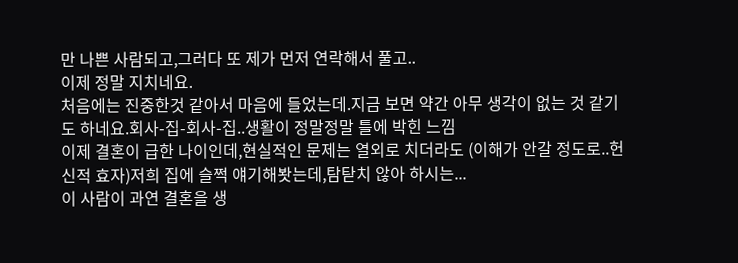만 나쁜 사람되고,그러다 또 제가 먼저 연락해서 풀고..
이제 정말 지치네요.
처음에는 진중한것 같아서 마음에 들었는데.지금 보면 약간 아무 생각이 없는 것 같기도 하네요.회사-집-회사-집..생활이 정말정말 틀에 박힌 느낌
이제 결혼이 급한 나이인데,현실적인 문제는 열외로 치더라도 (이해가 안갈 정도로..헌신적 효자)저희 집에 슬쩍 얘기해봣는데,탐탇치 않아 하시는...
이 사람이 과연 결혼을 생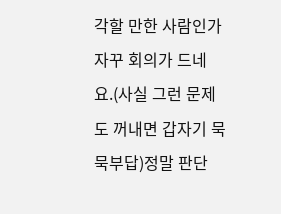각할 만한 사람인가 자꾸 회의가 드네요.(사실 그런 문제도 꺼내면 갑자기 묵묵부답)정말 판단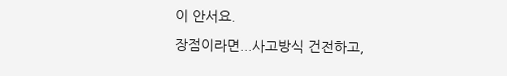이 안서요.
장점이라면...사고방식 건전하고,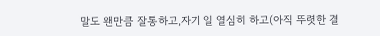말도 왠만큼 잘통하고,자기 일 열심히 하고(아직 뚜렷한 결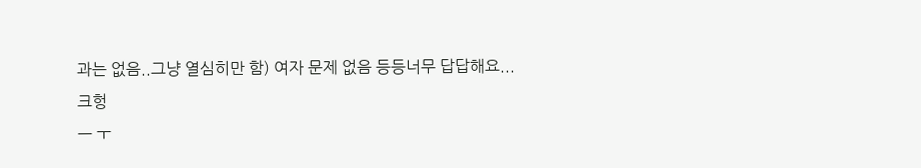과는 없음..그냥 열심히만 함) 여자 문제 없음 등등너무 답답해요...크헝
ㅡ ㅜ